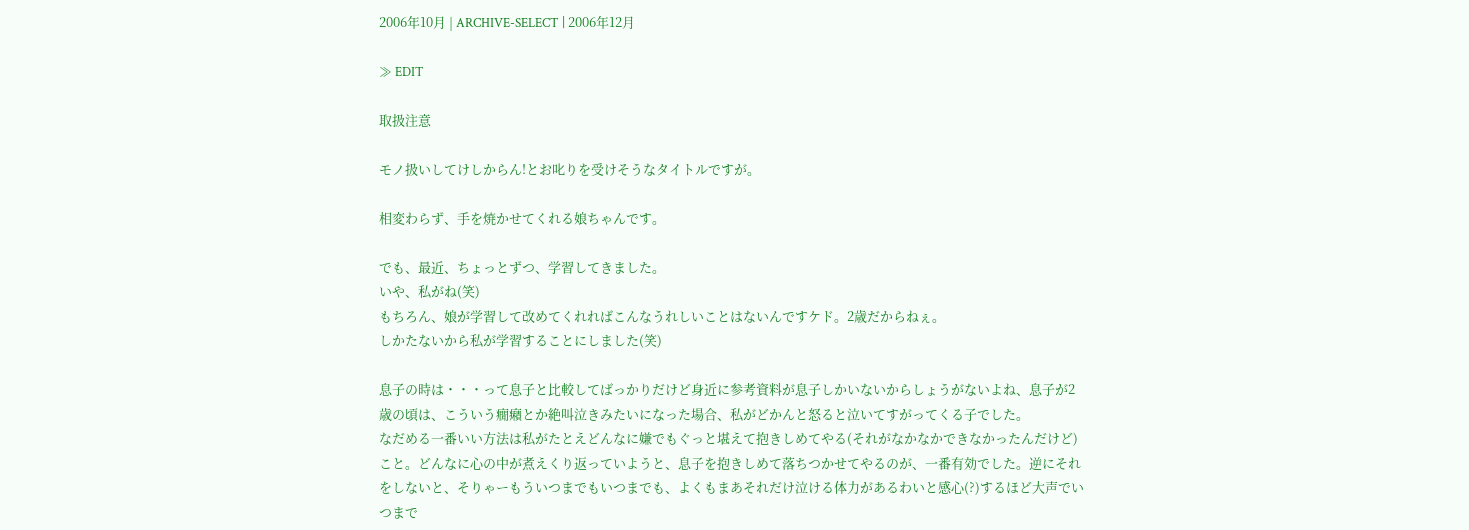2006年10月 | ARCHIVE-SELECT | 2006年12月

≫ EDIT

取扱注意

モノ扱いしてけしからん!とお叱りを受けそうなタイトルですが。

相変わらず、手を焼かせてくれる娘ちゃんです。

でも、最近、ちょっとずつ、学習してきました。
いや、私がね(笑)
もちろん、娘が学習して改めてくれればこんなうれしいことはないんですケド。2歳だからねぇ。
しかたないから私が学習することにしました(笑)

息子の時は・・・って息子と比較してばっかりだけど身近に参考資料が息子しかいないからしょうがないよね、息子が2歳の頃は、こういう癇癪とか絶叫泣きみたいになった場合、私がどかんと怒ると泣いてすがってくる子でした。
なだめる一番いい方法は私がたとえどんなに嫌でもぐっと堪えて抱きしめてやる(それがなかなかできなかったんだけど)こと。どんなに心の中が煮えくり返っていようと、息子を抱きしめて落ちつかせてやるのが、一番有効でした。逆にそれをしないと、そりゃーもういつまでもいつまでも、よくもまあそれだけ泣ける体力があるわいと感心(?)するほど大声でいつまで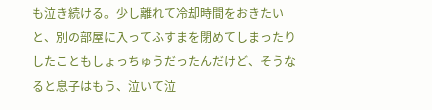も泣き続ける。少し離れて冷却時間をおきたいと、別の部屋に入ってふすまを閉めてしまったりしたこともしょっちゅうだったんだけど、そうなると息子はもう、泣いて泣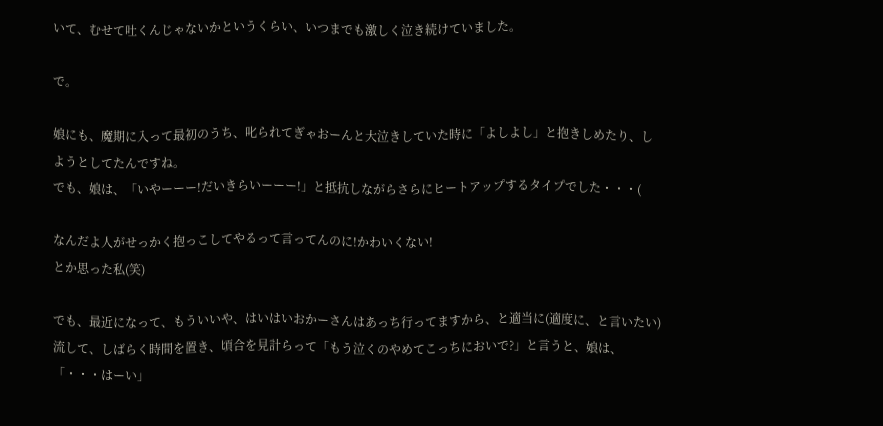いて、むせて吐くんじゃないかというくらい、いつまでも激しく泣き続けていました。

で。

娘にも、魔期に入って最初のうち、叱られてぎゃおーんと大泣きしていた時に「よしよし」と抱きしめたり、しようとしてたんですね。
でも、娘は、「いやーーー!だいきらいーーー!」と抵抗しながらさらにヒートアップするタイプでした・・・(

なんだよ人がせっかく抱っこしてやるって言ってんのに!かわいくない!
とか思った私(笑)

でも、最近になって、もういいや、はいはいおかーさんはあっち行ってますから、と適当に(適度に、と言いたい)流して、しばらく時間を置き、頃合を見計らって「もう泣くのやめてこっちにおいで?」と言うと、娘は、
「・・・はーい」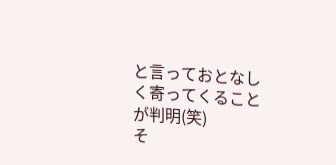と言っておとなしく寄ってくることが判明(笑)
そ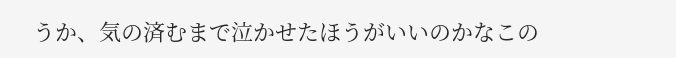うか、気の済むまで泣かせたほうがいいのかなこの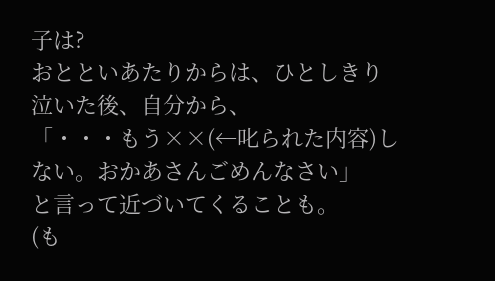子は?
おとといあたりからは、ひとしきり泣いた後、自分から、
「・・・もう××(←叱られた内容)しない。おかあさんごめんなさい」
と言って近づいてくることも。
(も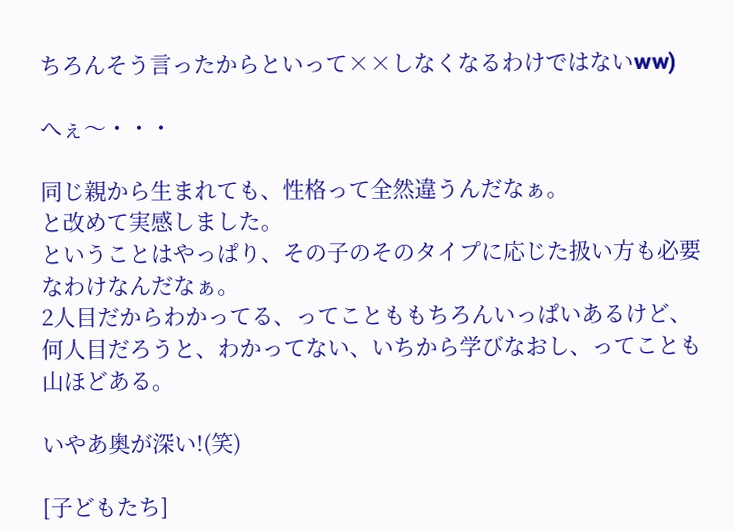ちろんそう言ったからといって××しなくなるわけではないww)

へぇ〜・・・

同じ親から生まれても、性格って全然違うんだなぁ。
と改めて実感しました。
ということはやっぱり、その子のそのタイプに応じた扱い方も必要なわけなんだなぁ。
2人目だからわかってる、ってことももちろんいっぱいあるけど、何人目だろうと、わかってない、いちから学びなおし、ってことも山ほどある。

いやあ奥が深い!(笑)

[子どもたち]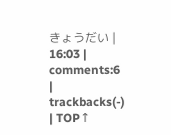きょうだい | 16:03 | comments:6 | trackbacks(-) | TOP↑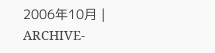2006年10月 | ARCHIVE-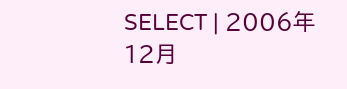SELECT | 2006年12月